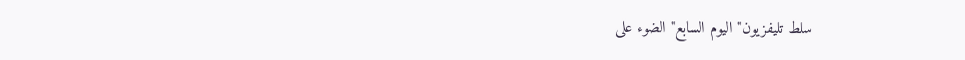سلط تليفزيون" اليوم السابع" الضوء على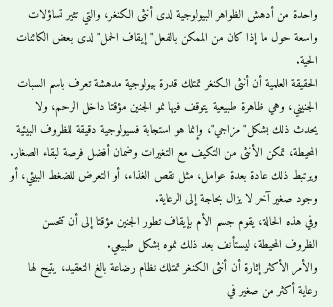واحدة من أدهش الظواهر البيولوجية لدى أنثى الكنغر، والتي تثير تساؤلات واسعة حول ما إذا كان من الممكن بالفعل" إيقاف الحمل" لدى بعض الكائنات الحية.
الحقيقة العلمية أن أنثى الكنغر تمتلك قدرة بيولوجية مدهشة تعرف باسم السبات الجنيني، وهي ظاهرة طبيعية يتوقف فيها نمو الجنين مؤقتا داخل الرحم، ولا يحدث ذلك بشكل" مزاجي"، وإنما هو استجابة فسيولوجية دقيقة للظروف البيئية المحيطة، تمكن الأنثى من التكيف مع التغيرات وضمان أفضل فرصة لبقاء الصغار.
ويرتبط ذلك عادة بعدة عوامل، مثل نقص الغذاء، أو التعرض للضغط البيئي، أو وجود صغير آخر لا يزال بحاجة إلى الرعاية.
وفي هذه الحالة، يقوم جسم الأم بإيقاف تطور الجنين مؤقتا إلى أن تتحسن الظروف المحيطة، ليستأنف بعد ذلك نموه بشكل طبيعي.
والأمر الأكثر إثارة أن أنثى الكنغر تمتلك نظام رضاعة بالغ التعقيد، يتيح لها رعاية أكثر من صغير في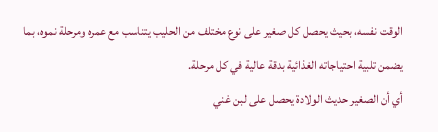الوقت نفسه، بحيث يحصل كل صغير على نوع مختلف من الحليب يتناسب مع عمره ومرحلة نموه، بما يضمن تلبية احتياجاته الغذائية بدقة عالية في كل مرحلة.
أي أن الصغير حديث الولادة يحصل على لبن غني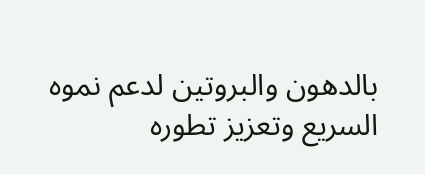بالدهون والبروتين لدعم نموه السريع وتعزيز تطوره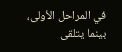في المراحل الأولى، بينما يتلقى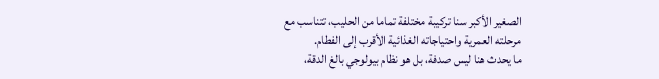الصغير الأكبر سنا تركيبة مختلفة تماما من الحليب، تتناسب مع مرحلته العمرية واحتياجاته الغذائية الأقرب إلى الفطام.
ما يحدث هنا ليس صدفة، بل هو نظام بيولوجي بالغ الدقة،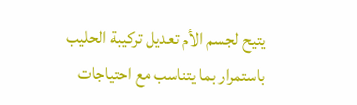يتيح لجسم الأم تعديل تركيبة الحليب باستمرار بما يتناسب مع احتياجات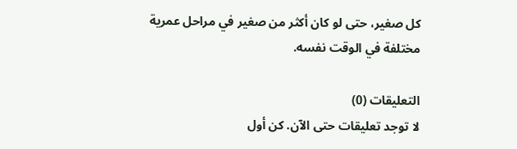كل صغير، حتى لو كان أكثر من صغير في مراحل عمرية مختلفة في الوقت نفسه.

التعليقات (0)
لا توجد تعليقات حتى الآن. كن أول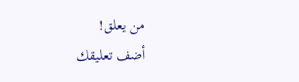من يعلق!
أضف تعليقك